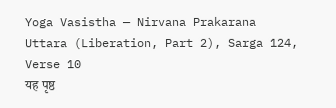Yoga Vasistha — Nirvana Prakarana Uttara (Liberation, Part 2), Sarga 124, Verse 10
यह पृष्ठ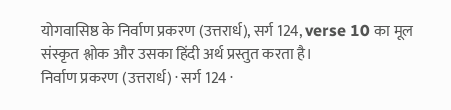योगवासिष्ठ के निर्वाण प्रकरण (उत्तरार्ध), सर्ग 124, verse 10 का मूल संस्कृत श्लोक और उसका हिंदी अर्थ प्रस्तुत करता है।
निर्वाण प्रकरण (उत्तरार्ध) · सर्ग 124 ·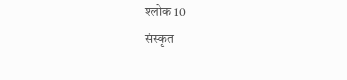श्लोक 10
संस्कृत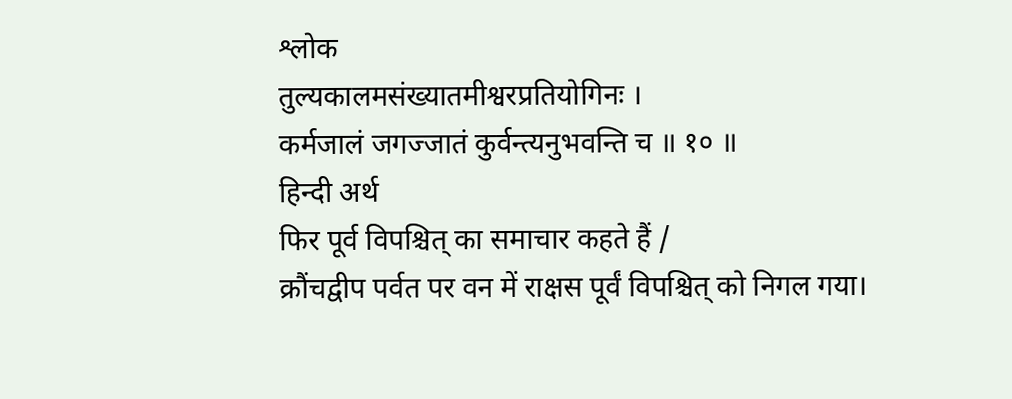श्लोक
तुल्यकालमसंख्यातमीश्वरप्रतियोगिनः ।
कर्मजालं जगज्जातं कुर्वन्त्यनुभवन्ति च ॥ १० ॥
हिन्दी अर्थ
फिर पूर्व विपश्चित् का समाचार कहते हैं /
क्रौंचद्वीप पर्वत पर वन में राक्षस पूर्वं विपश्चित् को निगल गया।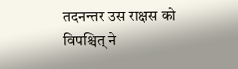तदनन्तर उस राक्षस को
विपश्चित् ने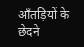आँतड़ियों के छेदने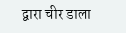द्वारा चीर डाला